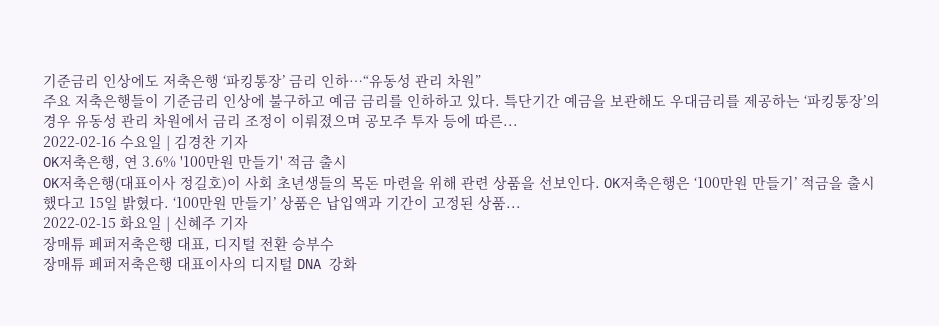기준금리 인상에도 저축은행 ‘파킹통장’ 금리 인하…“유동성 관리 차원”
주요 저축은행들이 기준금리 인상에 불구하고 예금 금리를 인하하고 있다. 특단기간 예금을 보관해도 우대금리를 제공하는 ‘파킹통장’의 경우 유동성 관리 차원에서 금리 조정이 이뤄졌으며 공모주 투자 등에 따른...
2022-02-16 수요일 | 김경찬 기자
OK저축은행, 연 3.6% '100만원 만들기' 적금 출시
OK저축은행(대표이사 정길호)이 사회 초년생들의 목돈 마련을 위해 관련 상품을 선보인다. OK저축은행은 ‘100만원 만들기’ 적금을 출시했다고 15일 밝혔다. ‘100만원 만들기’ 상품은 납입액과 기간이 고정된 상품...
2022-02-15 화요일 | 신혜주 기자
장매튜 페퍼저축은행 대표, 디지털 전환 승부수
장매튜 페퍼저축은행 대표이사의 디지털 DNA 강화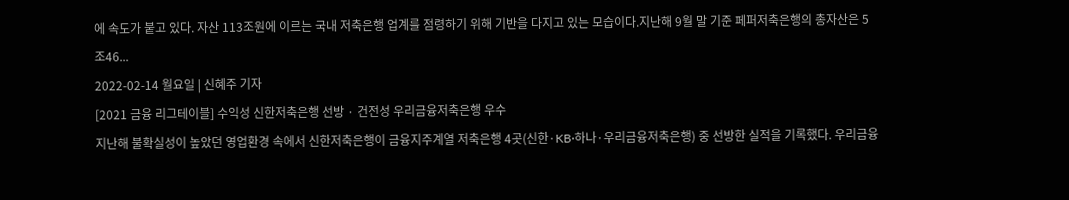에 속도가 붙고 있다. 자산 113조원에 이르는 국내 저축은행 업계를 점령하기 위해 기반을 다지고 있는 모습이다.지난해 9월 말 기준 페퍼저축은행의 총자산은 5조46...
2022-02-14 월요일 | 신혜주 기자
[2021 금융 리그테이블] 수익성 신한저축은행 선방 · 건전성 우리금융저축은행 우수
지난해 불확실성이 높았던 영업환경 속에서 신한저축은행이 금융지주계열 저축은행 4곳(신한·KB·하나·우리금융저축은행) 중 선방한 실적을 기록했다. 우리금융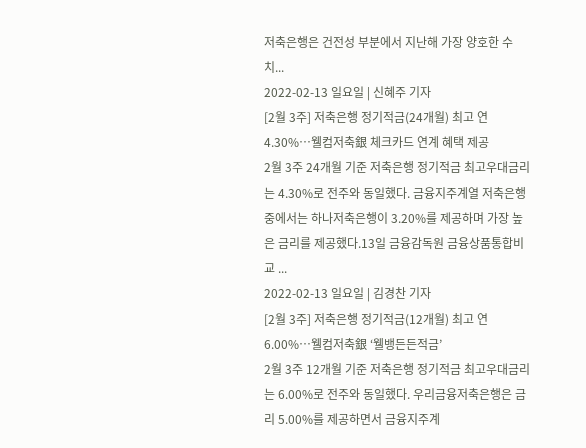저축은행은 건전성 부분에서 지난해 가장 양호한 수치...
2022-02-13 일요일 | 신혜주 기자
[2월 3주] 저축은행 정기적금(24개월) 최고 연 4.30%…웰컴저축銀 체크카드 연계 혜택 제공
2월 3주 24개월 기준 저축은행 정기적금 최고우대금리는 4.30%로 전주와 동일했다. 금융지주계열 저축은행 중에서는 하나저축은행이 3.20%를 제공하며 가장 높은 금리를 제공했다.13일 금융감독원 금융상품통합비교 ...
2022-02-13 일요일 | 김경찬 기자
[2월 3주] 저축은행 정기적금(12개월) 최고 연 6.00%…웰컴저축銀 ‘웰뱅든든적금’
2월 3주 12개월 기준 저축은행 정기적금 최고우대금리는 6.00%로 전주와 동일했다. 우리금융저축은행은 금리 5.00%를 제공하면서 금융지주계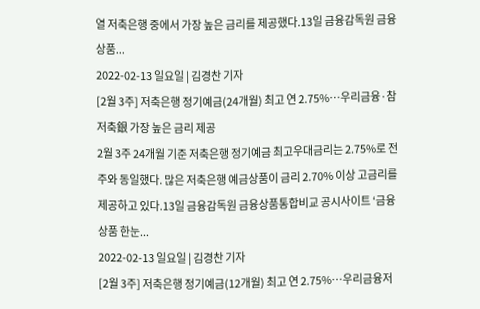열 저축은행 중에서 가장 높은 금리를 제공했다.13일 금융감독원 금융상품...
2022-02-13 일요일 | 김경찬 기자
[2월 3주] 저축은행 정기예금(24개월) 최고 연 2.75%…우리금융·참저축銀 가장 높은 금리 제공
2월 3주 24개월 기준 저축은행 정기예금 최고우대금리는 2.75%로 전주와 동일했다. 많은 저축은행 예금상품이 금리 2.70% 이상 고금리를 제공하고 있다.13일 금융감독원 금융상품통합비교 공시사이트 ‘금융상품 한눈...
2022-02-13 일요일 | 김경찬 기자
[2월 3주] 저축은행 정기예금(12개월) 최고 연 2.75%…우리금융저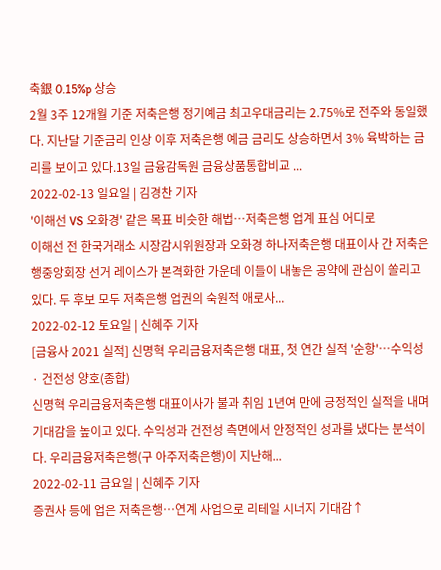축銀 0.15%p 상승
2월 3주 12개월 기준 저축은행 정기예금 최고우대금리는 2.75%로 전주와 동일했다. 지난달 기준금리 인상 이후 저축은행 예금 금리도 상승하면서 3% 육박하는 금리를 보이고 있다.13일 금융감독원 금융상품통합비교 ...
2022-02-13 일요일 | 김경찬 기자
'이해선 VS 오화경' 같은 목표 비슷한 해법…저축은행 업계 표심 어디로
이해선 전 한국거래소 시장감시위원장과 오화경 하나저축은행 대표이사 간 저축은행중앙회장 선거 레이스가 본격화한 가운데 이들이 내놓은 공약에 관심이 쏠리고 있다. 두 후보 모두 저축은행 업권의 숙원적 애로사...
2022-02-12 토요일 | 신혜주 기자
[금융사 2021 실적] 신명혁 우리금융저축은행 대표, 첫 연간 실적 '순항'…수익성 · 건전성 양호(종합)
신명혁 우리금융저축은행 대표이사가 불과 취임 1년여 만에 긍정적인 실적을 내며 기대감을 높이고 있다. 수익성과 건전성 측면에서 안정적인 성과를 냈다는 분석이다. 우리금융저축은행(구 아주저축은행)이 지난해...
2022-02-11 금요일 | 신혜주 기자
증권사 등에 업은 저축은행…연계 사업으로 리테일 시너지 기대감↑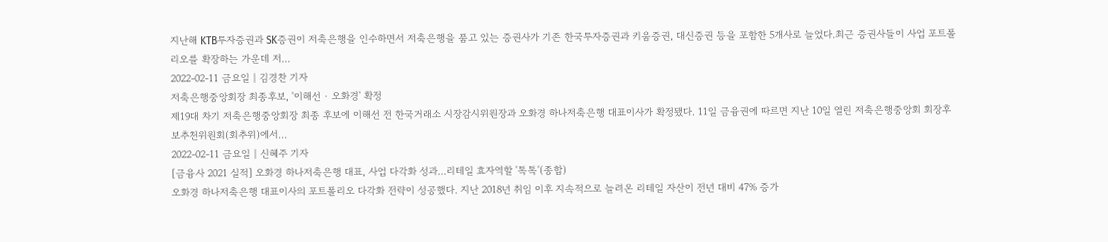지난해 KTB투자증권과 SK증권이 저축은행을 인수하면서 저축은행을 품고 있는 증권사가 기존 한국투자증권과 키움증권, 대신증권 등을 포함한 5개사로 늘었다.최근 증권사들이 사업 포트폴리오를 확장하는 가운데 저...
2022-02-11 금요일 | 김경찬 기자
저축은행중앙회장 최종후보, '이해선 · 오화경' 확정
제19대 차기 저축은행중앙회장 최종 후보에 이해선 전 한국거래소 시장감시위원장과 오화경 하나저축은행 대표이사가 확정됐다. 11일 금융권에 따르면 지난 10일 열린 저축은행중앙회 회장후보추천위원회(회추위)에서...
2022-02-11 금요일 | 신혜주 기자
[금융사 2021 실적] 오화경 하나저축은행 대표, 사업 다각화 성과…리테일 효자역할 '톡톡'(종합)
오화경 하나저축은행 대표이사의 포트폴리오 다각화 전략이 성공했다. 지난 2018년 취임 이후 지속적으로 늘려온 리테일 자산이 전년 대비 47% 증가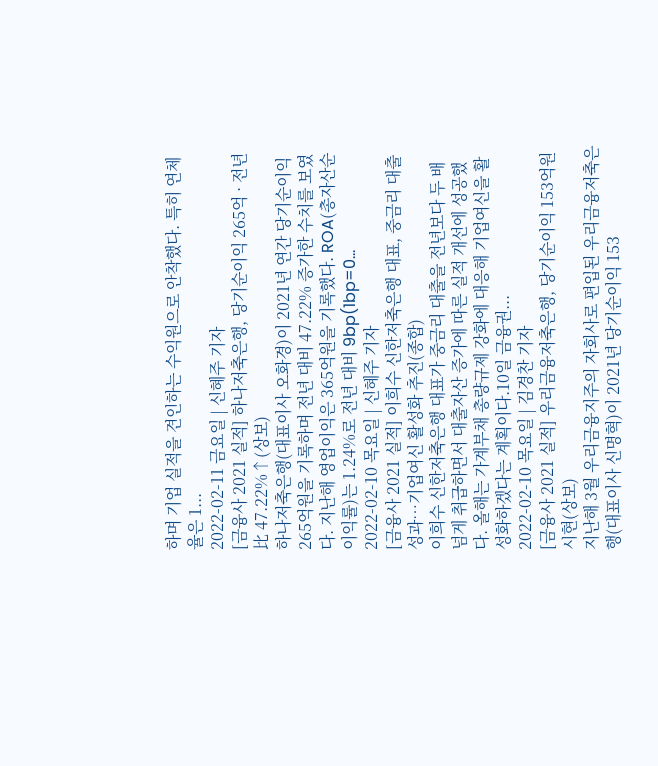하며 기업 실적을 견인하는 수익원으로 안착했다. 특히 연체율은 1...
2022-02-11 금요일 | 신혜주 기자
[금융사 2021 실적] 하나저축은행, 당기순이익 265억 · 전년比 47.22%↑(상보)
하나저축은행(대표이사 오화경)이 2021년 연간 당기순이익 265억원을 기록하며 전년 대비 47.22% 증가한 수치를 보였다. 지난해 영업이익은 365억원을 기록했다. ROA(총자산순이익률)는 1.24%로 전년 대비 9bp(1bp=0...
2022-02-10 목요일 | 신혜주 기자
[금융사 2021 실적] 이희수 신한저축은행 대표, 중금리 대출 성과…기업여신 활성화 추진(종합)
이희수 신한저축은행 대표가 중금리 대출을 전년보다 두 배 넘게 취급하면서 대출자산 증가에 따른 실적 개선에 성공했다. 올해는 가계부채 총량규제 강화에 대응해 기업여신을 활성화하겠다는 계획이다.10일 금융권...
2022-02-10 목요일 | 김경찬 기자
[금융사 2021 실적] 우리금융저축은행, 당기순이익 153억원 시현(상보)
지난해 3월 우리금융지주의 자회사로 편입된 우리금융저축은행(대표이사 신명혁)이 2021년 당기순이익 153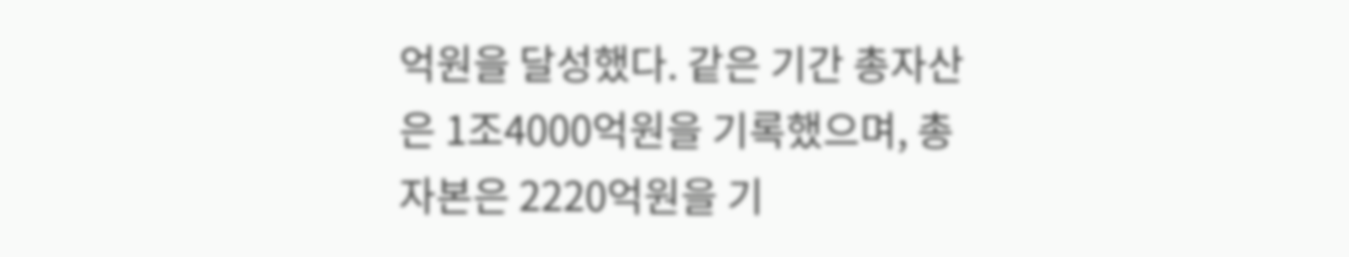억원을 달성했다. 같은 기간 총자산은 1조4000억원을 기록했으며, 총자본은 2220억원을 기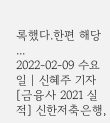록했다.한편 해당 ...
2022-02-09 수요일 | 신혜주 기자
[금융사 2021 실적] 신한저축은행,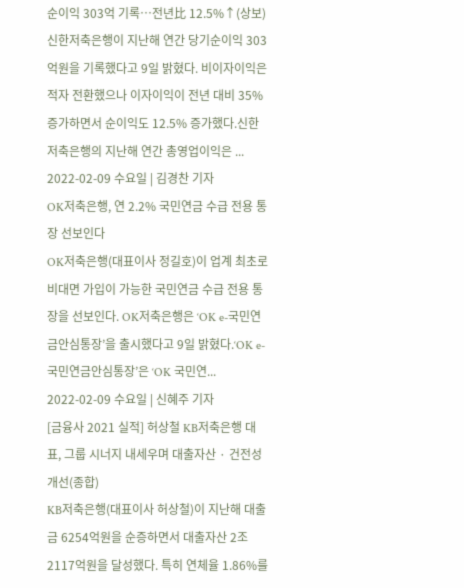순이익 303억 기록…전년比 12.5%↑(상보)
신한저축은행이 지난해 연간 당기순이익 303억원을 기록했다고 9일 밝혔다. 비이자이익은 적자 전환했으나 이자이익이 전년 대비 35% 증가하면서 순이익도 12.5% 증가했다.신한저축은행의 지난해 연간 총영업이익은 ...
2022-02-09 수요일 | 김경찬 기자
OK저축은행, 연 2.2% 국민연금 수급 전용 통장 선보인다
OK저축은행(대표이사 정길호)이 업계 최초로 비대면 가입이 가능한 국민연금 수급 전용 통장을 선보인다. OK저축은행은 ‘OK e-국민연금안심통장’을 출시했다고 9일 밝혔다.‘OK e-국민연금안심통장’은 ‘OK 국민연...
2022-02-09 수요일 | 신혜주 기자
[금융사 2021 실적] 허상철 KB저축은행 대표, 그룹 시너지 내세우며 대출자산 · 건전성 개선(종합)
KB저축은행(대표이사 허상철)이 지난해 대출금 6254억원을 순증하면서 대출자산 2조2117억원을 달성했다. 특히 연체율 1.86%를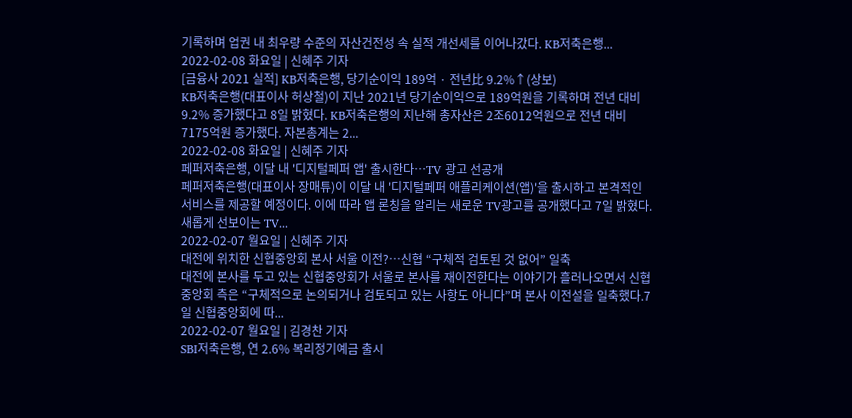기록하며 업권 내 최우량 수준의 자산건전성 속 실적 개선세를 이어나갔다. KB저축은행...
2022-02-08 화요일 | 신혜주 기자
[금융사 2021 실적] KB저축은행, 당기순이익 189억 · 전년比 9.2%↑(상보)
KB저축은행(대표이사 허상철)이 지난 2021년 당기순이익으로 189억원을 기록하며 전년 대비 9.2% 증가했다고 8일 밝혔다. KB저축은행의 지난해 총자산은 2조6012억원으로 전년 대비 7175억원 증가했다. 자본총계는 2...
2022-02-08 화요일 | 신혜주 기자
페퍼저축은행, 이달 내 '디지털페퍼 앱' 출시한다…TV 광고 선공개
페퍼저축은행(대표이사 장매튜)이 이달 내 '디지털페퍼 애플리케이션(앱)'을 출시하고 본격적인 서비스를 제공할 예정이다. 이에 따라 앱 론칭을 알리는 새로운 TV광고를 공개했다고 7일 밝혔다. 새롭게 선보이는 TV...
2022-02-07 월요일 | 신혜주 기자
대전에 위치한 신협중앙회 본사 서울 이전?…신협 “구체적 검토된 것 없어” 일축
대전에 본사를 두고 있는 신협중앙회가 서울로 본사를 재이전한다는 이야기가 흘러나오면서 신협중앙회 측은 “구체적으로 논의되거나 검토되고 있는 사항도 아니다”며 본사 이전설을 일축했다.7일 신협중앙회에 따...
2022-02-07 월요일 | 김경찬 기자
SBI저축은행, 연 2.6% 복리정기예금 출시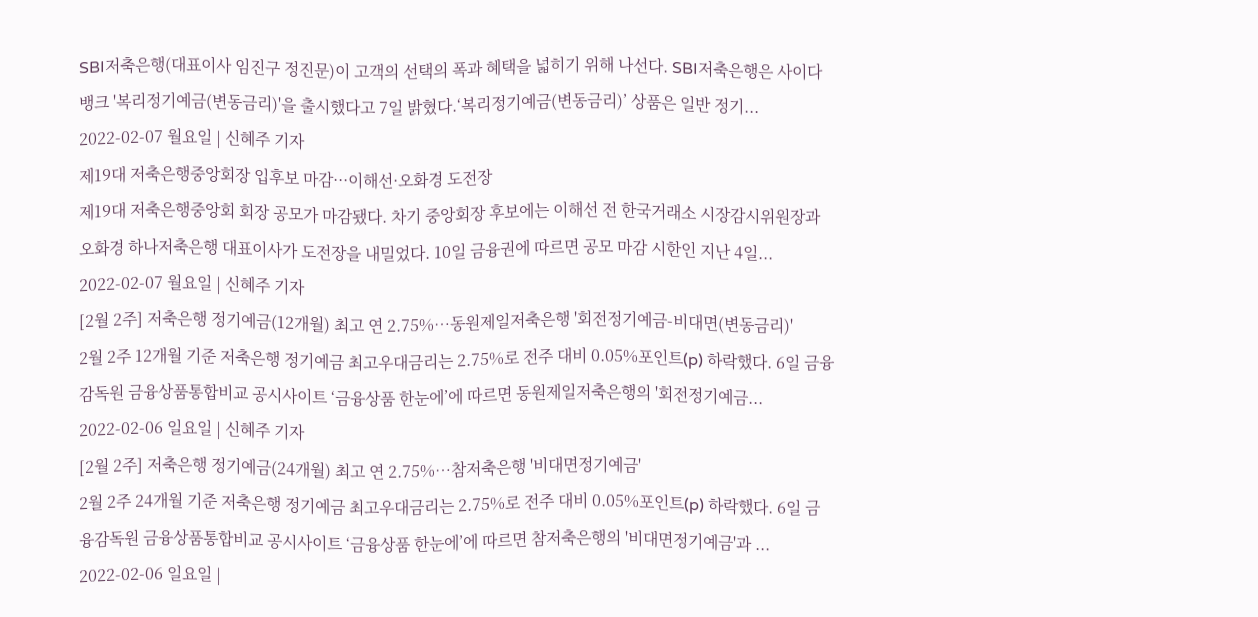SBI저축은행(대표이사 임진구 정진문)이 고객의 선택의 폭과 혜택을 넓히기 위해 나선다. SBI저축은행은 사이다뱅크 '복리정기예금(변동금리)'을 출시했다고 7일 밝혔다.‘복리정기예금(변동금리)’ 상품은 일반 정기...
2022-02-07 월요일 | 신혜주 기자
제19대 저축은행중앙회장 입후보 마감···이해선·오화경 도전장
제19대 저축은행중앙회 회장 공모가 마감됐다. 차기 중앙회장 후보에는 이해선 전 한국거래소 시장감시위원장과 오화경 하나저축은행 대표이사가 도전장을 내밀었다. 10일 금융권에 따르면 공모 마감 시한인 지난 4일...
2022-02-07 월요일 | 신혜주 기자
[2월 2주] 저축은행 정기예금(12개월) 최고 연 2.75%…동원제일저축은행 '회전정기예금-비대면(변동금리)'
2월 2주 12개월 기준 저축은행 정기예금 최고우대금리는 2.75%로 전주 대비 0.05%포인트(p) 하락했다. 6일 금융감독원 금융상품통합비교 공시사이트 ‘금융상품 한눈에’에 따르면 동원제일저축은행의 '회전정기예금...
2022-02-06 일요일 | 신혜주 기자
[2월 2주] 저축은행 정기예금(24개월) 최고 연 2.75%…참저축은행 '비대면정기예금'
2월 2주 24개월 기준 저축은행 정기예금 최고우대금리는 2.75%로 전주 대비 0.05%포인트(p) 하락했다. 6일 금융감독원 금융상품통합비교 공시사이트 ‘금융상품 한눈에’에 따르면 참저축은행의 '비대면정기예금'과 ...
2022-02-06 일요일 |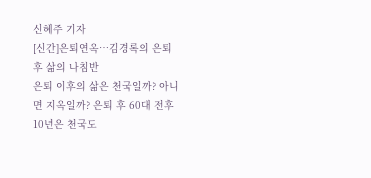신혜주 기자
[신간]은퇴연옥…김경록의 은퇴 후 삶의 나침반
은퇴 이후의 삶은 천국일까? 아니면 지옥일까? 은퇴 후 60대 전후 10년은 천국도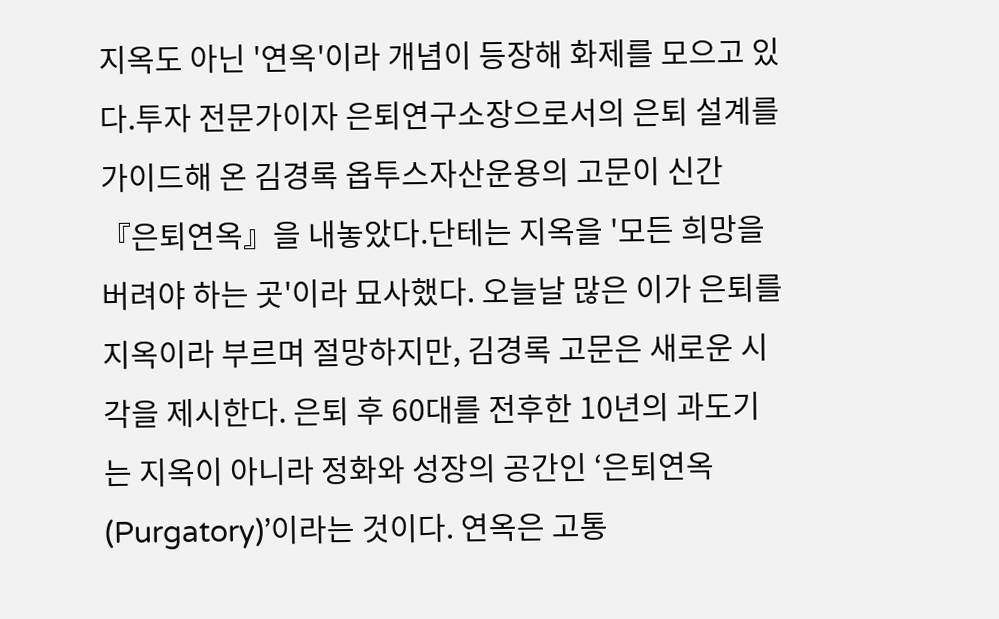지옥도 아닌 '연옥'이라 개념이 등장해 화제를 모으고 있다.투자 전문가이자 은퇴연구소장으로서의 은퇴 설계를 가이드해 온 김경록 옵투스자산운용의 고문이 신간 『은퇴연옥』을 내놓았다.단테는 지옥을 '모든 희망을 버려야 하는 곳'이라 묘사했다. 오늘날 많은 이가 은퇴를 지옥이라 부르며 절망하지만, 김경록 고문은 새로운 시각을 제시한다. 은퇴 후 60대를 전후한 10년의 과도기는 지옥이 아니라 정화와 성장의 공간인 ‘은퇴연옥(Purgatory)’이라는 것이다. 연옥은 고통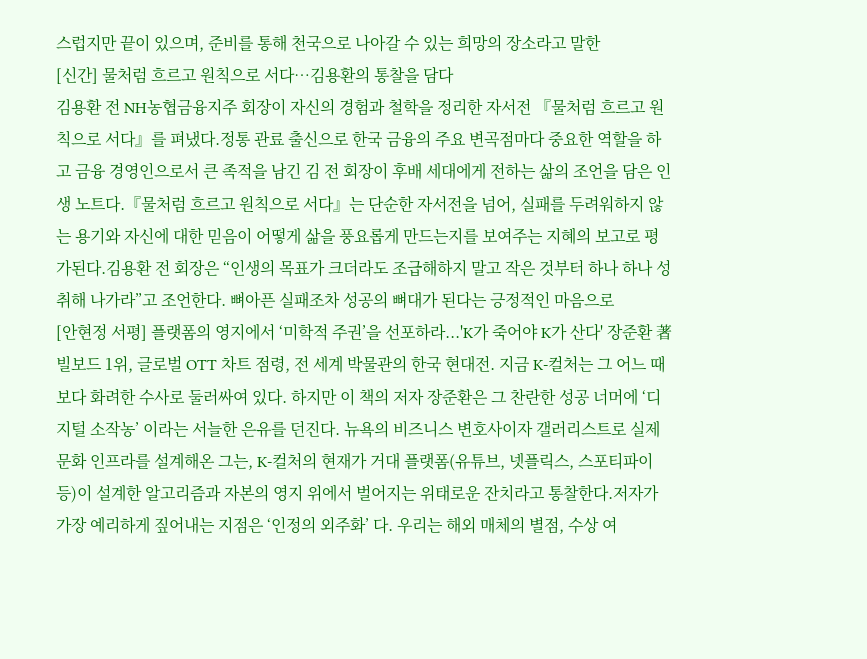스럽지만 끝이 있으며, 준비를 통해 천국으로 나아갈 수 있는 희망의 장소라고 말한
[신간] 물처럼 흐르고 원칙으로 서다…김용환의 통찰을 담다
김용환 전 NH농협금융지주 회장이 자신의 경험과 철학을 정리한 자서전 『물처럼 흐르고 원칙으로 서다』를 펴냈다.정통 관료 출신으로 한국 금융의 주요 변곡점마다 중요한 역할을 하고 금융 경영인으로서 큰 족적을 남긴 김 전 회장이 후배 세대에게 전하는 삶의 조언을 담은 인생 노트다.『물처럼 흐르고 원칙으로 서다』는 단순한 자서전을 넘어, 실패를 두려워하지 않는 용기와 자신에 대한 믿음이 어떻게 삶을 풍요롭게 만드는지를 보여주는 지혜의 보고로 평가된다.김용환 전 회장은 “인생의 목표가 크더라도 조급해하지 말고 작은 것부터 하나 하나 성취해 나가라”고 조언한다. 뼈아픈 실패조차 성공의 뼈대가 된다는 긍정적인 마음으로
[안현정 서평] 플랫폼의 영지에서 ‘미학적 주권’을 선포하라...'K가 죽어야 K가 산다' 장준환 著
빌보드 1위, 글로벌 OTT 차트 점령, 전 세계 박물관의 한국 현대전. 지금 K-컬처는 그 어느 때보다 화려한 수사로 둘러싸여 있다. 하지만 이 책의 저자 장준환은 그 찬란한 성공 너머에 ‘디지털 소작농’ 이라는 서늘한 은유를 던진다. 뉴욕의 비즈니스 변호사이자 갤러리스트로 실제 문화 인프라를 설계해온 그는, K-컬처의 현재가 거대 플랫폼(유튜브, 넷플릭스, 스포티파이 등)이 설계한 알고리즘과 자본의 영지 위에서 벌어지는 위태로운 잔치라고 통찰한다.저자가 가장 예리하게 짚어내는 지점은 ‘인정의 외주화’ 다. 우리는 해외 매체의 별점, 수상 여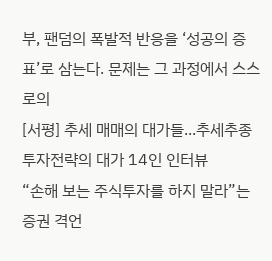부, 팬덤의 폭발적 반응을 ‘성공의 증표’로 삼는다. 문제는 그 과정에서 스스로의
[서평] 추세 매매의 대가들...추세추종 투자전략의 대가 14인 인터뷰
“손해 보는 주식투자를 하지 말라”는 증권 격언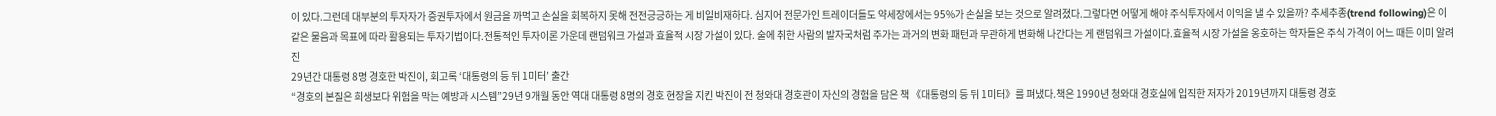이 있다.그런데 대부분의 투자자가 증권투자에서 원금을 까먹고 손실을 회복하지 못해 전전긍긍하는 게 비일비재하다. 심지어 전문가인 트레이더들도 약세장에서는 95%가 손실을 보는 것으로 알려졌다.그렇다면 어떻게 해야 주식투자에서 이익을 낼 수 있을까? 추세추종(trend following)은 이 같은 물음과 목표에 따라 활용되는 투자기법이다.전통적인 투자이론 가운데 랜덤워크 가설과 효율적 시장 가설이 있다. 술에 취한 사람의 발자국처럼 주가는 과거의 변화 패턴과 무관하게 변화해 나간다는 게 랜덤워크 가설이다.효율적 시장 가설을 옹호하는 학자들은 주식 가격이 어느 때든 이미 알려진
29년간 대통령 8명 경호한 박진이, 회고록 ‘대통령의 등 뒤 1미터’ 출간
“경호의 본질은 희생보다 위험을 막는 예방과 시스템”29년 9개월 동안 역대 대통령 8명의 경호 현장을 지킨 박진이 전 청와대 경호관이 자신의 경험을 담은 책 《대통령의 등 뒤 1미터》를 펴냈다.책은 1990년 청와대 경호실에 입직한 저자가 2019년까지 대통령 경호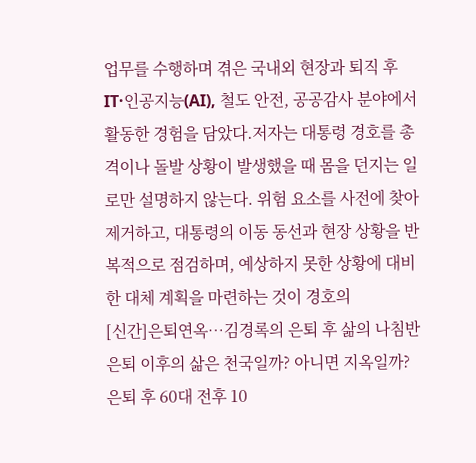업무를 수행하며 겪은 국내외 현장과 퇴직 후 IT·인공지능(AI), 철도 안전, 공공감사 분야에서 활동한 경험을 담았다.저자는 대통령 경호를 총격이나 돌발 상황이 발생했을 때 몸을 던지는 일로만 설명하지 않는다. 위험 요소를 사전에 찾아 제거하고, 대통령의 이동 동선과 현장 상황을 반복적으로 점검하며, 예상하지 못한 상황에 대비한 대체 계획을 마련하는 것이 경호의
[신간]은퇴연옥…김경록의 은퇴 후 삶의 나침반
은퇴 이후의 삶은 천국일까? 아니면 지옥일까? 은퇴 후 60대 전후 10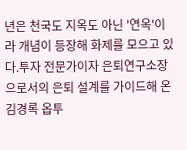년은 천국도 지옥도 아닌 '연옥'이라 개념이 등장해 화제를 모으고 있다.투자 전문가이자 은퇴연구소장으로서의 은퇴 설계를 가이드해 온 김경록 옵투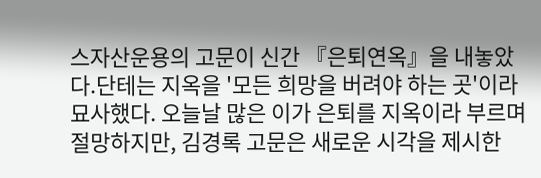스자산운용의 고문이 신간 『은퇴연옥』을 내놓았다.단테는 지옥을 '모든 희망을 버려야 하는 곳'이라 묘사했다. 오늘날 많은 이가 은퇴를 지옥이라 부르며 절망하지만, 김경록 고문은 새로운 시각을 제시한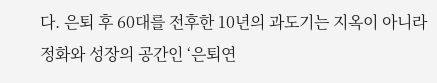다. 은퇴 후 60대를 전후한 10년의 과도기는 지옥이 아니라 정화와 성장의 공간인 ‘은퇴연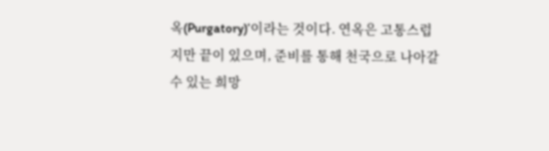옥(Purgatory)’이라는 것이다. 연옥은 고통스럽지만 끝이 있으며, 준비를 통해 천국으로 나아갈 수 있는 희망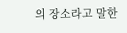의 장소라고 말한